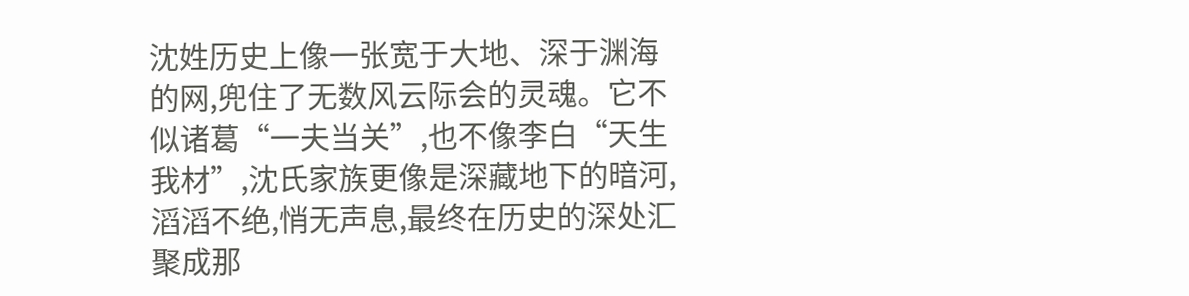沈姓历史上像一张宽于大地、深于渊海的网,兜住了无数风云际会的灵魂。它不似诸葛“一夫当关”,也不像李白“天生我材”,沈氏家族更像是深藏地下的暗河,滔滔不绝,悄无声息,最终在历史的深处汇聚成那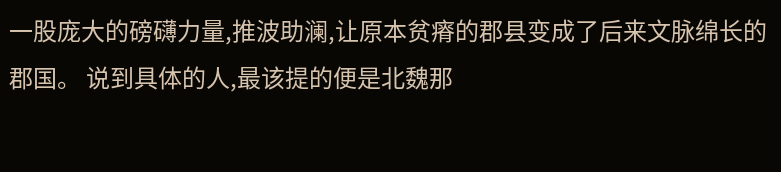一股庞大的磅礴力量,推波助澜,让原本贫瘠的郡县变成了后来文脉绵长的郡国。 说到具体的人,最该提的便是北魏那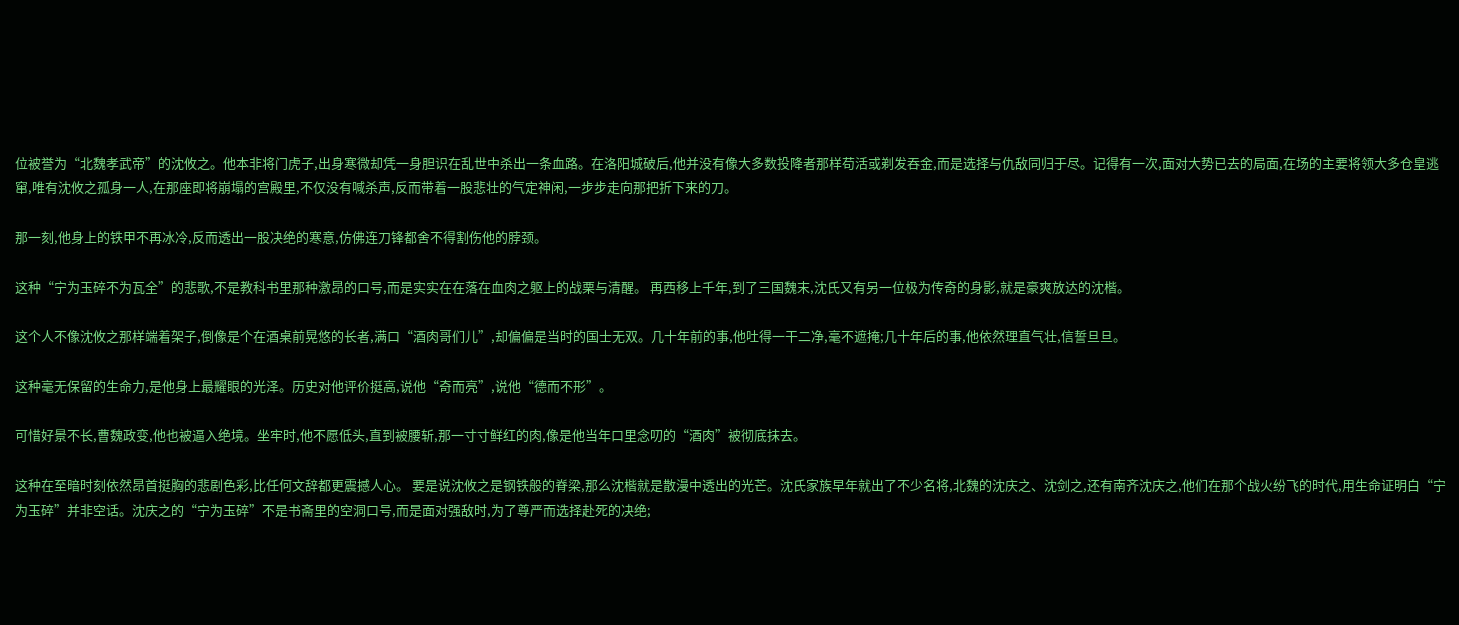位被誉为“北魏孝武帝”的沈攸之。他本非将门虎子,出身寒微却凭一身胆识在乱世中杀出一条血路。在洛阳城破后,他并没有像大多数投降者那样苟活或剃发吞金,而是选择与仇敌同归于尽。记得有一次,面对大势已去的局面,在场的主要将领大多仓皇逃窜,唯有沈攸之孤身一人,在那座即将崩塌的宫殿里,不仅没有喊杀声,反而带着一股悲壮的气定神闲,一步步走向那把折下来的刀。

那一刻,他身上的铁甲不再冰冷,反而透出一股决绝的寒意,仿佛连刀锋都舍不得割伤他的脖颈。

这种“宁为玉碎不为瓦全”的悲歌,不是教科书里那种激昂的口号,而是实实在在落在血肉之躯上的战栗与清醒。 再西移上千年,到了三国魏末,沈氏又有另一位极为传奇的身影,就是豪爽放达的沈楷。

这个人不像沈攸之那样端着架子,倒像是个在酒桌前晃悠的长者,满口“酒肉哥们儿”,却偏偏是当时的国士无双。几十年前的事,他吐得一干二净,毫不遮掩;几十年后的事,他依然理直气壮,信誓旦旦。

这种毫无保留的生命力,是他身上最耀眼的光泽。历史对他评价挺高,说他“奇而亮”,说他“德而不形”。

可惜好景不长,曹魏政变,他也被逼入绝境。坐牢时,他不愿低头,直到被腰斩,那一寸寸鲜红的肉,像是他当年口里念叨的“酒肉”被彻底抹去。

这种在至暗时刻依然昂首挺胸的悲剧色彩,比任何文辞都更震撼人心。 要是说沈攸之是钢铁般的脊梁,那么沈楷就是散漫中透出的光芒。沈氏家族早年就出了不少名将,北魏的沈庆之、沈剑之,还有南齐沈庆之,他们在那个战火纷飞的时代,用生命证明白“宁为玉碎”并非空话。沈庆之的“宁为玉碎”不是书斋里的空洞口号,而是面对强敌时,为了尊严而选择赴死的决绝;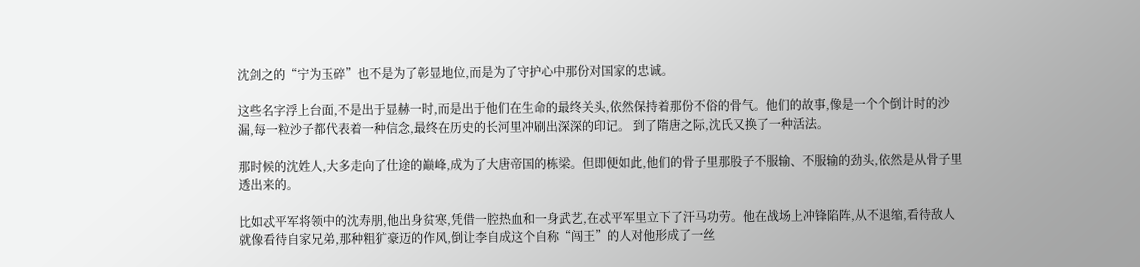沈剑之的“宁为玉碎”也不是为了彰显地位,而是为了守护心中那份对国家的忠诚。

这些名字浮上台面,不是出于显赫一时,而是出于他们在生命的最终关头,依然保持着那份不俗的骨气。他们的故事,像是一个个倒计时的沙漏,每一粒沙子都代表着一种信念,最终在历史的长河里冲刷出深深的印记。 到了隋唐之际,沈氏又换了一种活法。

那时候的沈姓人,大多走向了仕途的巅峰,成为了大唐帝国的栋梁。但即便如此,他们的骨子里那股子不服输、不服输的劲头,依然是从骨子里透出来的。

比如忒平军将领中的沈寿朋,他出身贫寒,凭借一腔热血和一身武艺,在忒平军里立下了汗马功劳。他在战场上冲锋陷阵,从不退缩,看待敌人就像看待自家兄弟,那种粗犷豪迈的作风,倒让李自成这个自称“闯王”的人对他形成了一丝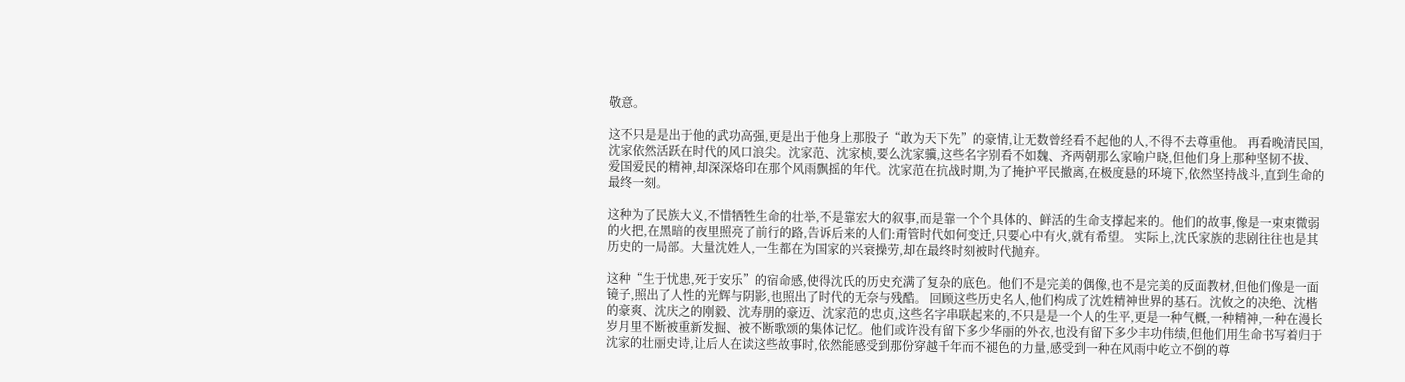敬意。

这不只是是出于他的武功高强,更是出于他身上那股子“敢为天下先”的豪情,让无数曾经看不起他的人,不得不去尊重他。 再看晚清民国,沈家依然活跃在时代的风口浪尖。沈家范、沈家桢,要么沈家骥,这些名字别看不如魏、齐两朝那么家喻户晓,但他们身上那种坚韧不拔、爱国爱民的精神,却深深烙印在那个风雨飘摇的年代。沈家范在抗战时期,为了掩护平民撤离,在极度悬的环境下,依然坚持战斗,直到生命的最终一刻。

这种为了民族大义,不惜牺牲生命的壮举,不是靠宏大的叙事,而是靠一个个具体的、鲜活的生命支撑起来的。他们的故事,像是一束束微弱的火把,在黑暗的夜里照亮了前行的路,告诉后来的人们:甭管时代如何变迁,只要心中有火,就有希望。 实际上,沈氏家族的悲剧往往也是其历史的一局部。大量沈姓人,一生都在为国家的兴衰操劳,却在最终时刻被时代抛弃。

这种“生于忧患,死于安乐”的宿命感,使得沈氏的历史充满了复杂的底色。他们不是完美的偶像,也不是完美的反面教材,但他们像是一面镜子,照出了人性的光辉与阴影,也照出了时代的无奈与残酷。 回顾这些历史名人,他们构成了沈姓精神世界的基石。沈攸之的决绝、沈楷的豪爽、沈庆之的刚毅、沈寿朋的豪迈、沈家范的忠贞,这些名字串联起来的,不只是是一个人的生平,更是一种气概,一种精神,一种在漫长岁月里不断被重新发掘、被不断歌颂的集体记忆。他们或许没有留下多少华丽的外衣,也没有留下多少丰功伟绩,但他们用生命书写着归于沈家的壮丽史诗,让后人在读这些故事时,依然能感受到那份穿越千年而不褪色的力量,感受到一种在风雨中屹立不倒的尊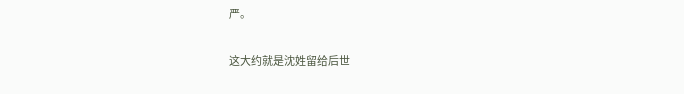严。

这大约就是沈姓留给后世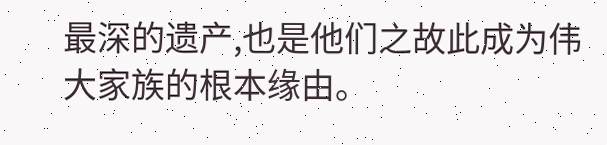最深的遗产,也是他们之故此成为伟大家族的根本缘由。